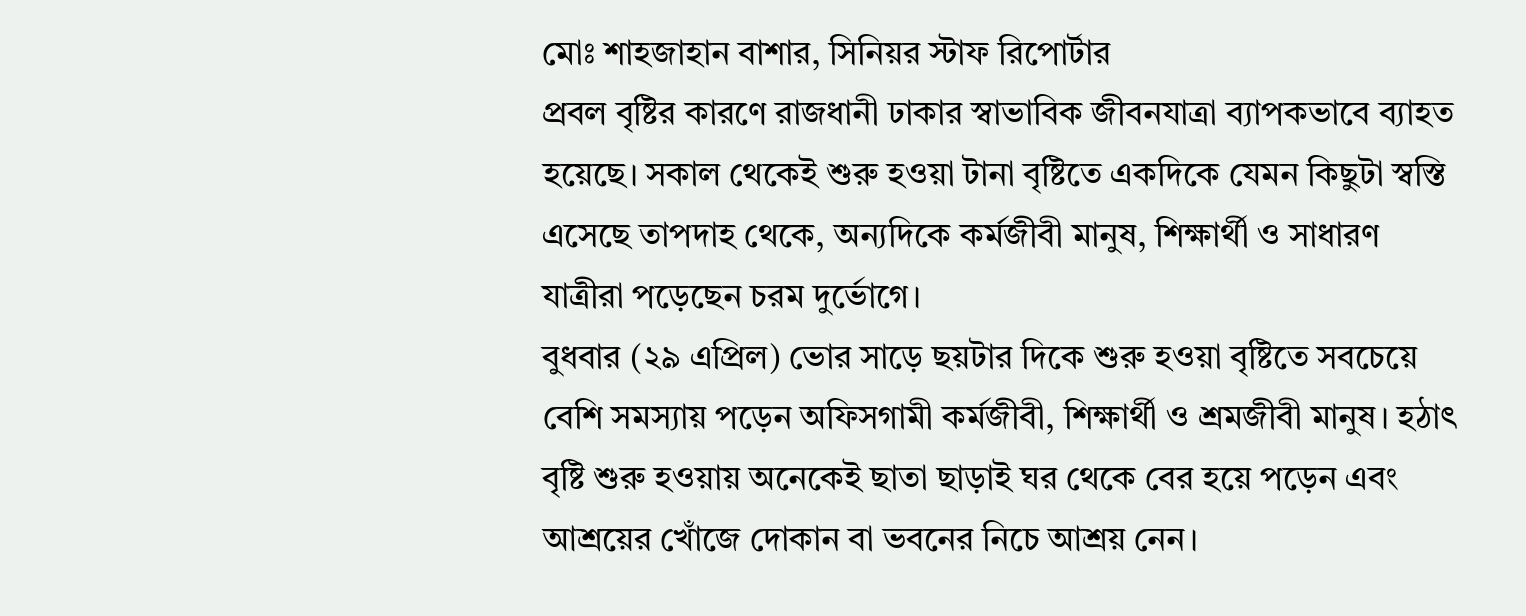মোঃ শাহজাহান বাশার, সিনিয়র স্টাফ রিপোর্টার
প্রবল বৃষ্টির কারণে রাজধানী ঢাকার স্বাভাবিক জীবনযাত্রা ব্যাপকভাবে ব্যাহত হয়েছে। সকাল থেকেই শুরু হওয়া টানা বৃষ্টিতে একদিকে যেমন কিছুটা স্বস্তি এসেছে তাপদাহ থেকে, অন্যদিকে কর্মজীবী মানুষ, শিক্ষার্থী ও সাধারণ যাত্রীরা পড়েছেন চরম দুর্ভোগে।
বুধবার (২৯ এপ্রিল) ভোর সাড়ে ছয়টার দিকে শুরু হওয়া বৃষ্টিতে সবচেয়ে বেশি সমস্যায় পড়েন অফিসগামী কর্মজীবী, শিক্ষার্থী ও শ্রমজীবী মানুষ। হঠাৎ বৃষ্টি শুরু হওয়ায় অনেকেই ছাতা ছাড়াই ঘর থেকে বের হয়ে পড়েন এবং আশ্রয়ের খোঁজে দোকান বা ভবনের নিচে আশ্রয় নেন।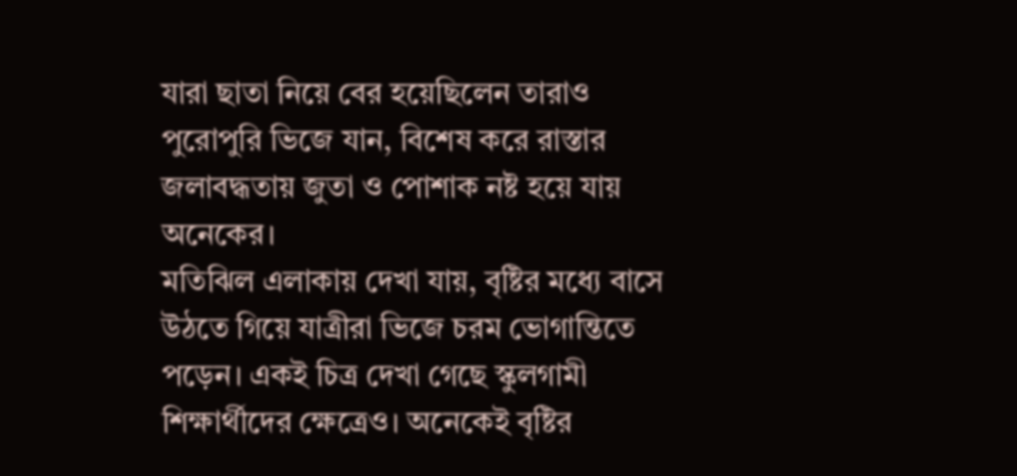যারা ছাতা নিয়ে বের হয়েছিলেন তারাও পুরোপুরি ভিজে যান, বিশেষ করে রাস্তার জলাবদ্ধতায় জুতা ও পোশাক নষ্ট হয়ে যায় অনেকের।
মতিঝিল এলাকায় দেখা যায়, বৃষ্টির মধ্যে বাসে উঠতে গিয়ে যাত্রীরা ভিজে চরম ভোগান্তিতে পড়েন। একই চিত্র দেখা গেছে স্কুলগামী শিক্ষার্থীদের ক্ষেত্রেও। অনেকেই বৃষ্টির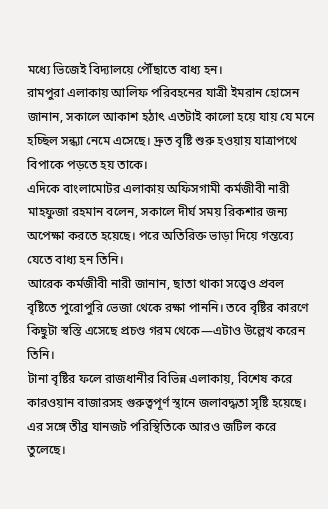মধ্যে ভিজেই বিদ্যালয়ে পৌঁছাতে বাধ্য হন।
রামপুরা এলাকায় আলিফ পরিবহনের যাত্রী ইমরান হোসেন জানান, সকালে আকাশ হঠাৎ এতটাই কালো হয়ে যায় যে মনে হচ্ছিল সন্ধ্যা নেমে এসেছে। দ্রুত বৃষ্টি শুরু হওয়ায় যাত্রাপথে বিপাকে পড়তে হয় তাকে।
এদিকে বাংলামোটর এলাকায় অফিসগামী কর্মজীবী নারী মাহফুজা রহমান বলেন, সকালে দীর্ঘ সময় রিকশার জন্য অপেক্ষা করতে হয়েছে। পরে অতিরিক্ত ভাড়া দিয়ে গন্তব্যে যেতে বাধ্য হন তিনি।
আরেক কর্মজীবী নারী জানান, ছাতা থাকা সত্ত্বেও প্রবল বৃষ্টিতে পুরোপুরি ভেজা থেকে রক্ষা পাননি। তবে বৃষ্টির কারণে কিছুটা স্বস্তি এসেছে প্রচণ্ড গরম থেকে—এটাও উল্লেখ করেন তিনি।
টানা বৃষ্টির ফলে রাজধানীর বিভিন্ন এলাকায়, বিশেষ করে কারওয়ান বাজারসহ গুরুত্বপূর্ণ স্থানে জলাবদ্ধতা সৃষ্টি হয়েছে। এর সঙ্গে তীব্র যানজট পরিস্থিতিকে আরও জটিল করে তুলেছে।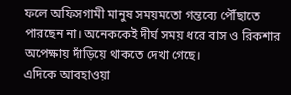ফলে অফিসগামী মানুষ সময়মতো গন্তব্যে পৌঁছাতে পারছেন না। অনেককেই দীর্ঘ সময় ধরে বাস ও রিকশার অপেক্ষায় দাঁড়িয়ে থাকতে দেখা গেছে।
এদিকে আবহাওয়া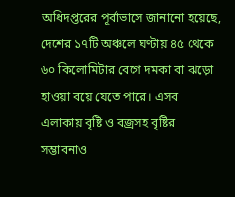অধিদপ্তরের পূর্বাভাসে জানানো হয়েছে, দেশের ১৭টি অঞ্চলে ঘণ্টায় ৪৫ থেকে ৬০ কিলোমিটার বেগে দমকা বা ঝড়ো হাওয়া বয়ে যেতে পারে। এসব এলাকায় বৃষ্টি ও বজ্রসহ বৃষ্টির সম্ভাবনাও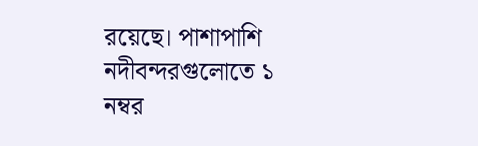রয়েছে। পাশাপাশি নদীবন্দরগুলোতে ১ নম্বর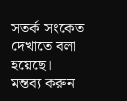সতর্ক সংকেত দেখাতে বলা হয়েছে।
মন্তব্য করুন